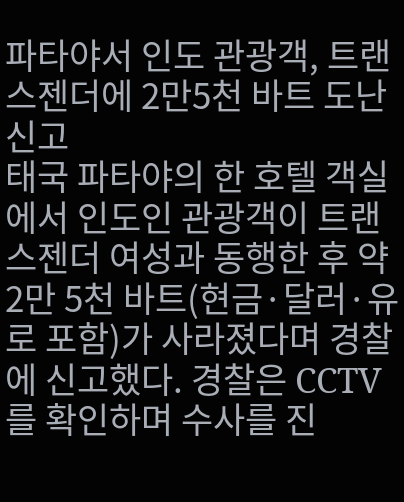파타야서 인도 관광객, 트랜스젠더에 2만5천 바트 도난 신고
태국 파타야의 한 호텔 객실에서 인도인 관광객이 트랜스젠더 여성과 동행한 후 약 2만 5천 바트(현금·달러·유로 포함)가 사라졌다며 경찰에 신고했다. 경찰은 CCTV를 확인하며 수사를 진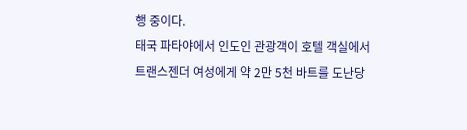행 중이다.
태국 파타야에서 인도인 관광객이 호텔 객실에서 트랜스젠더 여성에게 약 2만 5천 바트를 도난당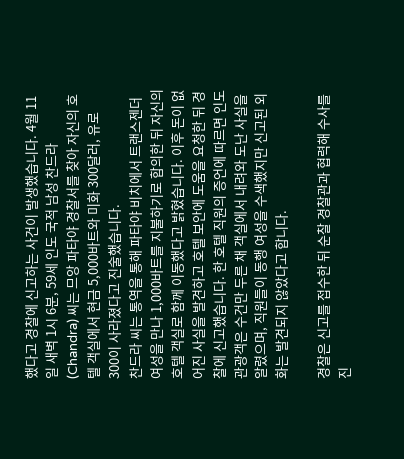했다고 경찰에 신고하는 사건이 발생했습니다. 4월 11일 새벽 1시 6분, 59세 인도 국적 남성 찬드라(Chandra) 씨는 므앙 파타야 경찰서를 찾아 자신의 호텔 객실에서 현금 5,000바트와 미화 300달러, 유로 300이 사라졌다고 진술했습니다.
찬드라 씨는 통역을 통해 파타야 비치에서 트랜스젠더 여성을 만나 1,000바트를 지불하기로 합의한 뒤 자신의 호텔 객실로 함께 이동했다고 밝혔습니다. 이후 돈이 없어진 사실을 발견하고 호텔 보안에 도움을 요청한 뒤 경찰에 신고했습니다. 한 호텔 직원의 증언에 따르면 인도 관광객은 수건만 두른 채 객실에서 내려와 도난 사실을 알렸으며, 직원들이 동행 여성을 수색했지만 신고된 외화는 발견되지 않았다고 합니다.

경찰은 신고를 접수한 뒤 순찰 경찰관과 협력해 수사를 진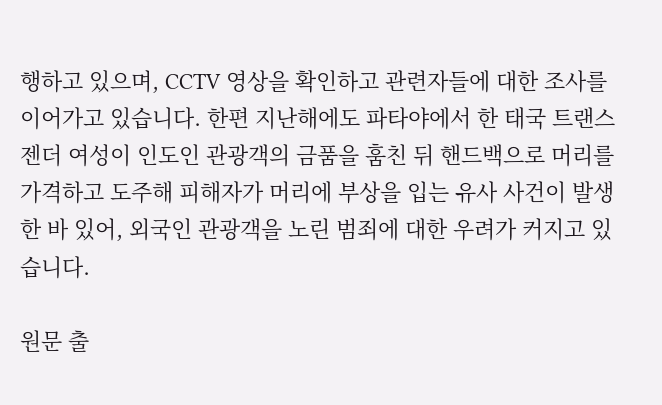행하고 있으며, CCTV 영상을 확인하고 관련자들에 대한 조사를 이어가고 있습니다. 한편 지난해에도 파타야에서 한 태국 트랜스젠더 여성이 인도인 관광객의 금품을 훔친 뒤 핸드백으로 머리를 가격하고 도주해 피해자가 머리에 부상을 입는 유사 사건이 발생한 바 있어, 외국인 관광객을 노린 범죄에 대한 우려가 커지고 있습니다.

원문 출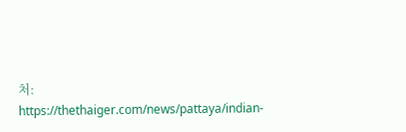처: https://thethaiger.com/news/pattaya/indian-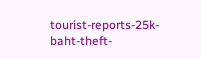tourist-reports-25k-baht-theft-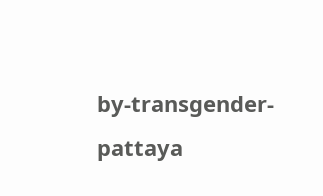by-transgender-pattaya